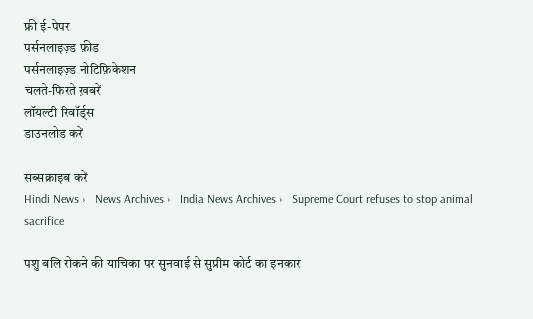फ्री ई-पेपर
पर्सनलाइज़्ड फ़ीड
पर्सनलाइज़्ड नोटिफ़िकेशन
चलते-फिरते ख़बरें
लॉयल्टी रिवॉर्ड्स
डाउनलोड करें

सब्सक्राइब करें
Hindi News ›   News Archives ›   India News Archives ›   Supreme Court refuses to stop animal sacrifice

पशु बलि रोकने की याचिका पर सुनवाई से सुप्रीम कोर्ट का इनकार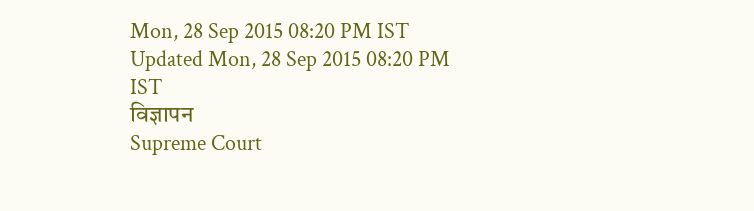Mon, 28 Sep 2015 08:20 PM IST
Updated Mon, 28 Sep 2015 08:20 PM IST
विज्ञापन
Supreme Court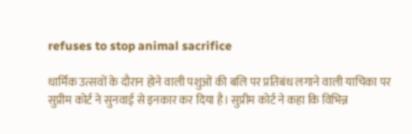refuses to stop animal sacrifice

धार्मिक उत्सवों के दौरान होने वाली पशुओं की बलि पर प्रतिबंध लगाने वाली याचिका पर सुप्रीम कोर्ट ने सुनवाई से इनकार कर दिया है। सुप्रीम कोर्ट ने कहा कि विभिन्न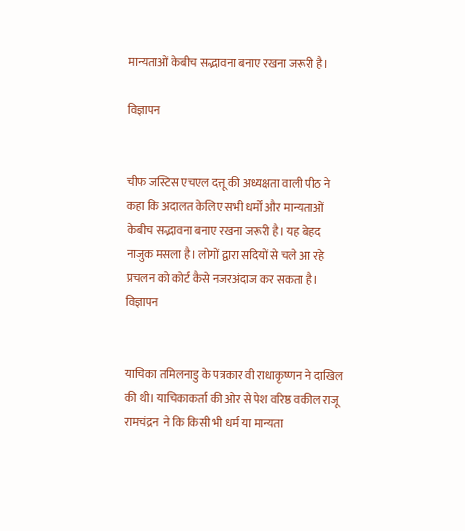मान्यताओं केबीच सद्भावना बनाए रखना जरूरी है।

विज्ञापन


चीफ जस्टिस एचएल दत्तू की अध्यक्षता वाली पीठ ने कहा कि अदालत केलिए सभी धर्मों और मान्यताओं केबीच सद्भावना बनाए रखना जरूरी है। यह बेहद नाजुक मसला है। लोगों द्वारा सदियों से चले आ रहे प्रचलन को कोर्ट कैसे नजरअंदाज कर सकता है।
विज्ञापन


याचिका तमिलनाडु के पत्रकार वी राधाकृष्णन ने दाखिल की थी। याचिकाकर्ता की ओर से पेश वरिष्ठ वकील राजू रामचंद्रन  ने कि किसी भी धर्म या मान्यता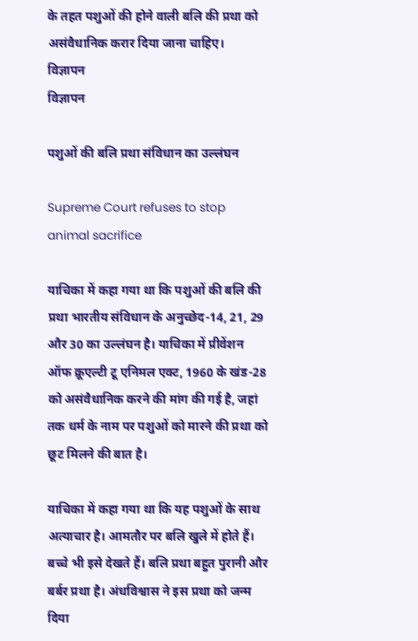के तहत पशुओं की होने वाली बलि की प्रथा को असंवैधानिक करार दिया जाना चाहिए।
विज्ञापन
विज्ञापन

पशुओं की बलि प्रथा संविधान का उल्लंघन

Supreme Court refuses to stop animal sacrifice

याचिका में कहा गया था कि पशुओं की बलि की प्रथा भारतीय संविधान के अनुच्छेद-14, 21, 29 और 30 का उल्लंघन है। याचिका में प्रीवेंशन ऑफ क्रूएल्टी टू एनिमल एक्ट, 1960 के खंड-28 को असंवैधानिक करने की मांग की गई है, जहां तक धर्म के नाम पर पशुओं को मारने की प्रथा को छूट मिलने की बात है।

याचिका में कहा गया था कि यह पशुओं के साथ अत्याचार है। आमतौर पर बलि खुले में होते हैं। बच्चे भी इसे देखते हैं। बलि प्रथा बहुत पुरानी और बर्बर प्रथा है। अंधविश्वास ने इस प्रथा को जन्म दिया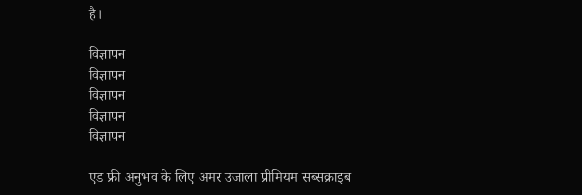है।

विज्ञापन
विज्ञापन
विज्ञापन
विज्ञापन
विज्ञापन

एड फ्री अनुभव के लिए अमर उजाला प्रीमियम सब्सक्राइब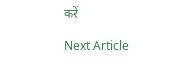करें

Next Article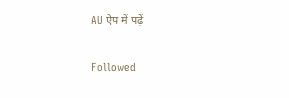AU ऐप में पढ़ें

Followed